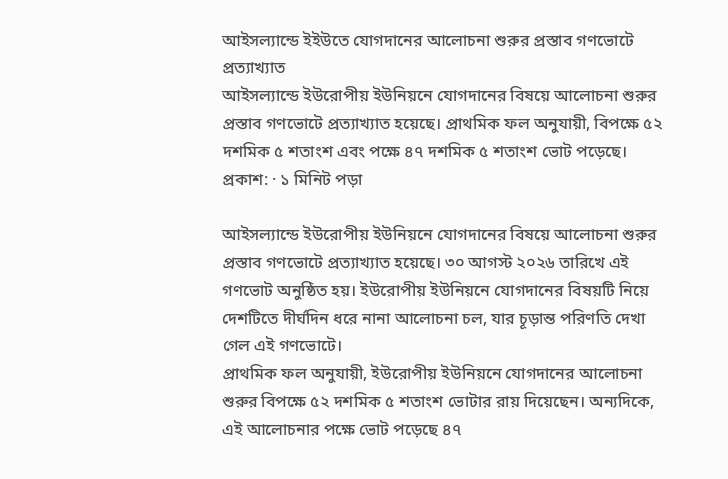আইসল্যান্ডে ইইউতে যোগদানের আলোচনা শুরুর প্রস্তাব গণভোটে প্রত্যাখ্যাত
আইসল্যান্ডে ইউরোপীয় ইউনিয়নে যোগদানের বিষয়ে আলোচনা শুরুর প্রস্তাব গণভোটে প্রত্যাখ্যাত হয়েছে। প্রাথমিক ফল অনুযায়ী, বিপক্ষে ৫২ দশমিক ৫ শতাংশ এবং পক্ষে ৪৭ দশমিক ৫ শতাংশ ভোট পড়েছে।
প্রকাশ: · ১ মিনিট পড়া

আইসল্যান্ডে ইউরোপীয় ইউনিয়নে যোগদানের বিষয়ে আলোচনা শুরুর প্রস্তাব গণভোটে প্রত্যাখ্যাত হয়েছে। ৩০ আগস্ট ২০২৬ তারিখে এই গণভোট অনুষ্ঠিত হয়। ইউরোপীয় ইউনিয়নে যোগদানের বিষয়টি নিয়ে দেশটিতে দীর্ঘদিন ধরে নানা আলোচনা চল, যার চূড়ান্ত পরিণতি দেখা গেল এই গণভোটে।
প্রাথমিক ফল অনুযায়ী, ইউরোপীয় ইউনিয়নে যোগদানের আলোচনা শুরুর বিপক্ষে ৫২ দশমিক ৫ শতাংশ ভোটার রায় দিয়েছেন। অন্যদিকে, এই আলোচনার পক্ষে ভোট পড়েছে ৪৭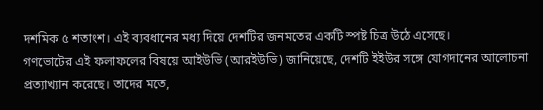দশমিক ৫ শতাংশ। এই ব্যবধানের মধ্য দিয়ে দেশটির জনমতের একটি স্পষ্ট চিত্র উঠে এসেছে।
গণভোটের এই ফলাফলের বিষয়ে আইউভি (আরইউভি) জানিয়েছে, দেশটি ইইউর সঙ্গে যোগদানের আলোচনা প্রত্যাখ্যান করেছে। তাদের মতে,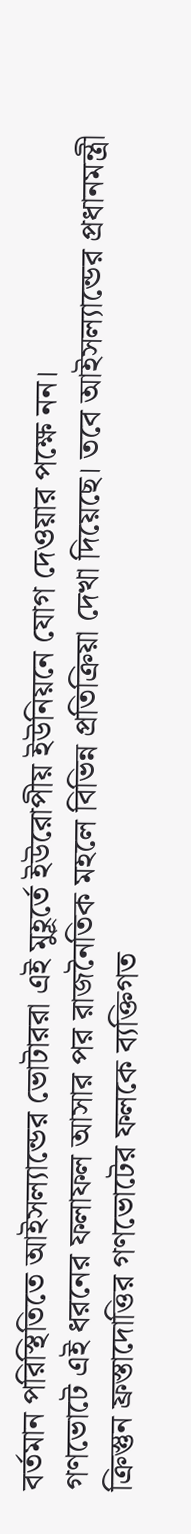বর্তমান পরিস্থিতিতে আইসল্যান্ডের ভোটাররা এই মুহূর্তে ইউরোপীয় ইউনিয়নে যোগ দেওয়ার পক্ষে নন।
গণভোটে এই ধরনের ফলাফল আসার পর রাজনৈতিক মহলে বিভিন্ন প্রতিক্রিয়া দেখা দিয়েছে। তবে আইসল্যান্ডের প্রধানমন্ত্রী ক্রিস্তুন ফ্রস্তাদোত্তির গণভোটের ফলকে ব্যক্তিগত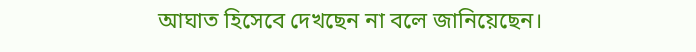আঘাত হিসেবে দেখছেন না বলে জানিয়েছেন।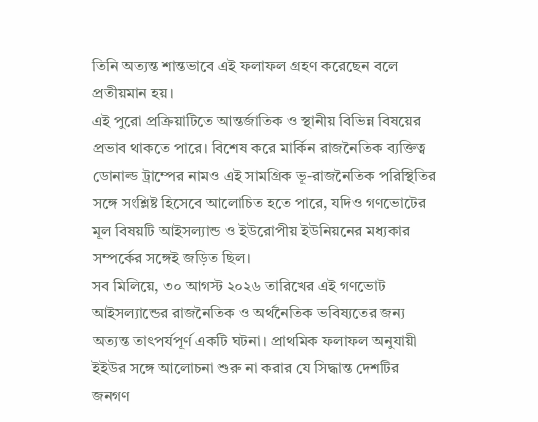তিনি অত্যন্ত শান্তভাবে এই ফলাফল গ্রহণ করেছেন বলে প্রতীয়মান হয়।
এই পুরো প্রক্রিয়াটিতে আন্তর্জাতিক ও স্থানীয় বিভিন্ন বিষয়ের প্রভাব থাকতে পারে। বিশেষ করে মার্কিন রাজনৈতিক ব্যক্তিত্ব ডোনাল্ড ট্রাম্পের নামও এই সামগ্রিক ভূ-রাজনৈতিক পরিস্থিতির সঙ্গে সংশ্লিষ্ট হিসেবে আলোচিত হতে পারে, যদিও গণভোটের মূল বিষয়টি আইসল্যান্ড ও ইউরোপীয় ইউনিয়নের মধ্যকার সম্পর্কের সঙ্গেই জড়িত ছিল।
সব মিলিয়ে, ৩০ আগস্ট ২০২৬ তারিখের এই গণভোট আইসল্যান্ডের রাজনৈতিক ও অর্থনৈতিক ভবিষ্যতের জন্য অত্যন্ত তাৎপর্যপূর্ণ একটি ঘটনা। প্রাথমিক ফলাফল অনুযায়ী ইইউর সঙ্গে আলোচনা শুরু না করার যে সিদ্ধান্ত দেশটির জনগণ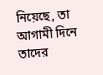নিয়েছে, তা আগামী দিনে তাদের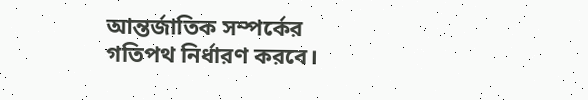আন্তর্জাতিক সম্পর্কের গতিপথ নির্ধারণ করবে।